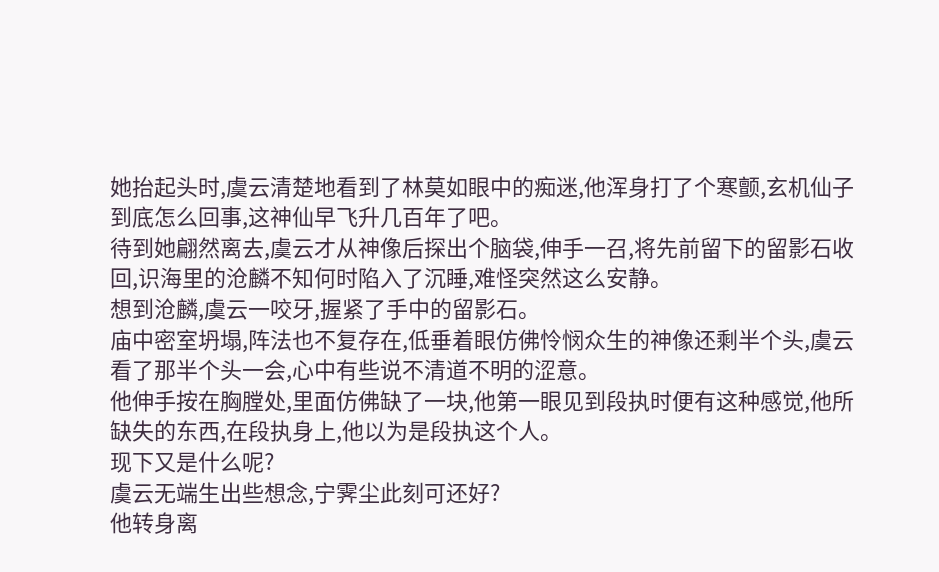她抬起头时,虞云清楚地看到了林莫如眼中的痴迷,他浑身打了个寒颤,玄机仙子到底怎么回事,这神仙早飞升几百年了吧。
待到她翩然离去,虞云才从神像后探出个脑袋,伸手一召,将先前留下的留影石收回,识海里的沧麟不知何时陷入了沉睡,难怪突然这么安静。
想到沧麟,虞云一咬牙,握紧了手中的留影石。
庙中密室坍塌,阵法也不复存在,低垂着眼仿佛怜悯众生的神像还剩半个头,虞云看了那半个头一会,心中有些说不清道不明的涩意。
他伸手按在胸膛处,里面仿佛缺了一块,他第一眼见到段执时便有这种感觉,他所缺失的东西,在段执身上,他以为是段执这个人。
现下又是什么呢?
虞云无端生出些想念,宁霁尘此刻可还好?
他转身离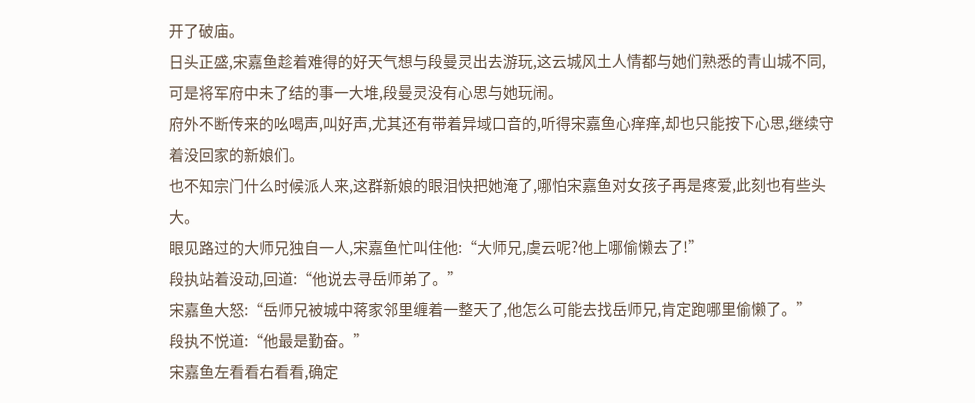开了破庙。
日头正盛,宋嘉鱼趁着难得的好天气想与段曼灵出去游玩,这云城风土人情都与她们熟悉的青山城不同,可是将军府中未了结的事一大堆,段曼灵没有心思与她玩闹。
府外不断传来的吆喝声,叫好声,尤其还有带着异域口音的,听得宋嘉鱼心痒痒,却也只能按下心思,继续守着没回家的新娘们。
也不知宗门什么时候派人来,这群新娘的眼泪快把她淹了,哪怕宋嘉鱼对女孩子再是疼爱,此刻也有些头大。
眼见路过的大师兄独自一人,宋嘉鱼忙叫住他:“大师兄,虞云呢?他上哪偷懒去了!”
段执站着没动,回道:“他说去寻岳师弟了。”
宋嘉鱼大怒:“岳师兄被城中蒋家邻里缠着一整天了,他怎么可能去找岳师兄,肯定跑哪里偷懒了。”
段执不悦道:“他最是勤奋。”
宋嘉鱼左看看右看看,确定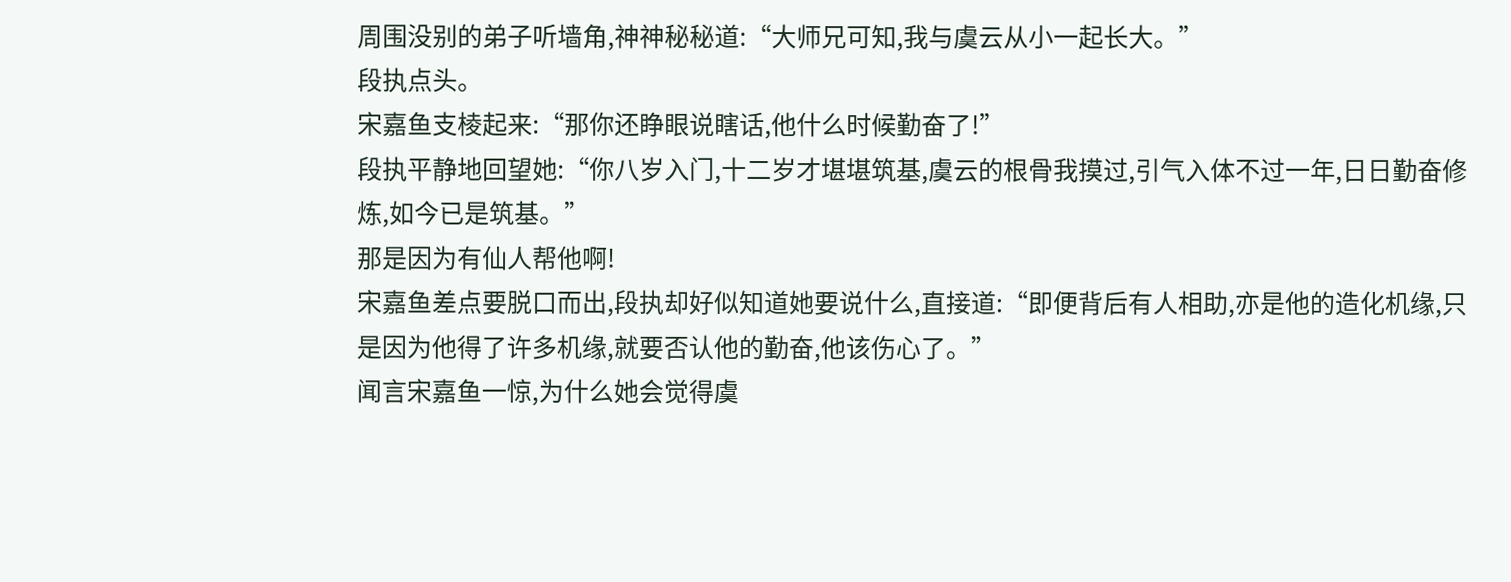周围没别的弟子听墙角,神神秘秘道:“大师兄可知,我与虞云从小一起长大。”
段执点头。
宋嘉鱼支棱起来:“那你还睁眼说瞎话,他什么时候勤奋了!”
段执平静地回望她:“你八岁入门,十二岁才堪堪筑基,虞云的根骨我摸过,引气入体不过一年,日日勤奋修炼,如今已是筑基。”
那是因为有仙人帮他啊!
宋嘉鱼差点要脱口而出,段执却好似知道她要说什么,直接道:“即便背后有人相助,亦是他的造化机缘,只是因为他得了许多机缘,就要否认他的勤奋,他该伤心了。”
闻言宋嘉鱼一惊,为什么她会觉得虞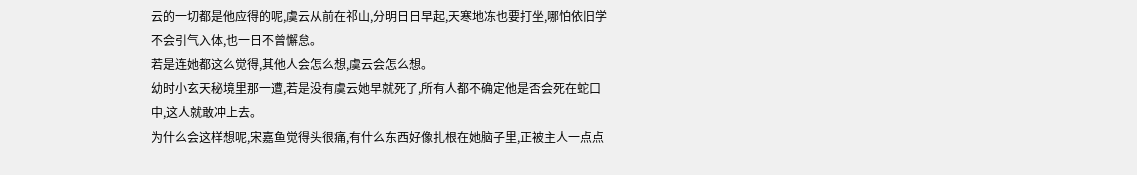云的一切都是他应得的呢,虞云从前在祁山,分明日日早起,天寒地冻也要打坐,哪怕依旧学不会引气入体,也一日不曾懈怠。
若是连她都这么觉得,其他人会怎么想,虞云会怎么想。
幼时小玄天秘境里那一遭,若是没有虞云她早就死了,所有人都不确定他是否会死在蛇口中,这人就敢冲上去。
为什么会这样想呢,宋嘉鱼觉得头很痛,有什么东西好像扎根在她脑子里,正被主人一点点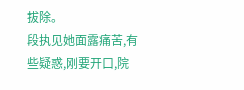拔除。
段执见她面露痛苦,有些疑惑,刚要开口,院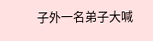子外一名弟子大喊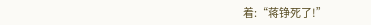着:“蒋铮死了!”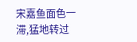宋嘉鱼面色一滞,猛地转过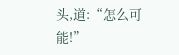头,道:“怎么可能!”